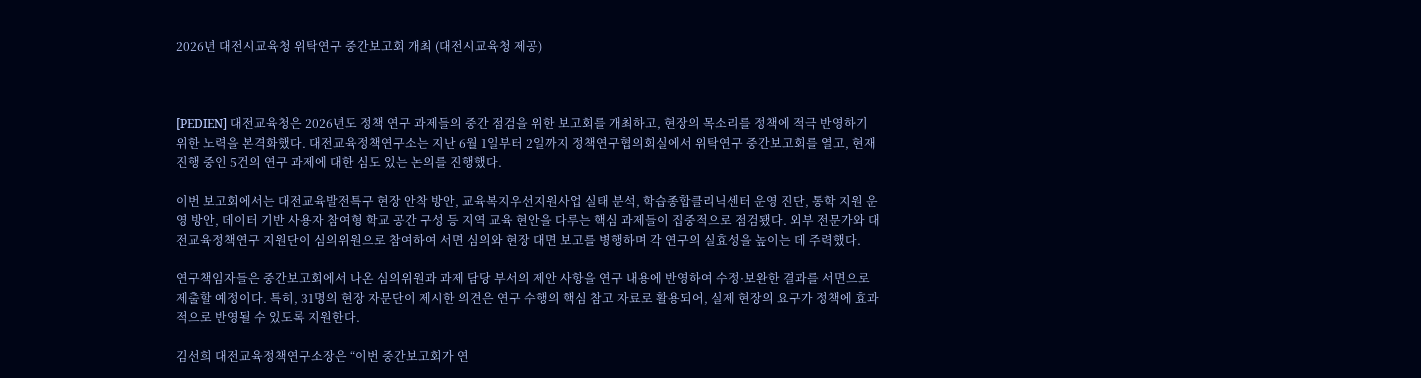2026년 대전시교육청 위탁연구 중간보고회 개최 (대전시교육청 제공)



[PEDIEN] 대전교육청은 2026년도 정책 연구 과제들의 중간 점검을 위한 보고회를 개최하고, 현장의 목소리를 정책에 적극 반영하기 위한 노력을 본격화했다. 대전교육정책연구소는 지난 6월 1일부터 2일까지 정책연구협의회실에서 위탁연구 중간보고회를 열고, 현재 진행 중인 5건의 연구 과제에 대한 심도 있는 논의를 진행했다.

이번 보고회에서는 대전교육발전특구 현장 안착 방안, 교육복지우선지원사업 실태 분석, 학습종합클리닉센터 운영 진단, 통학 지원 운영 방안, 데이터 기반 사용자 참여형 학교 공간 구성 등 지역 교육 현안을 다루는 핵심 과제들이 집중적으로 점검됐다. 외부 전문가와 대전교육정책연구 지원단이 심의위원으로 참여하여 서면 심의와 현장 대면 보고를 병행하며 각 연구의 실효성을 높이는 데 주력했다.

연구책임자들은 중간보고회에서 나온 심의위원과 과제 담당 부서의 제안 사항을 연구 내용에 반영하여 수정·보완한 결과를 서면으로 제출할 예정이다. 특히, 31명의 현장 자문단이 제시한 의견은 연구 수행의 핵심 참고 자료로 활용되어, 실제 현장의 요구가 정책에 효과적으로 반영될 수 있도록 지원한다.

김선희 대전교육정책연구소장은 “이번 중간보고회가 연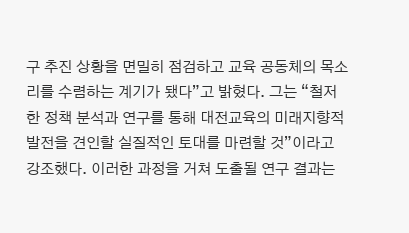구 추진 상황을 면밀히 점검하고 교육 공동체의 목소리를 수렴하는 계기가 됐다”고 밝혔다. 그는 “철저한 정책 분석과 연구를 통해 대전교육의 미래지향적 발전을 견인할 실질적인 토대를 마련할 것”이라고 강조했다. 이러한 과정을 거쳐 도출될 연구 결과는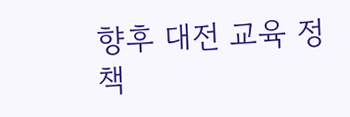향후 대전 교육 정책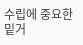수립에 중요한 밑거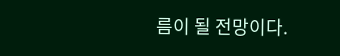름이 될 전망이다.